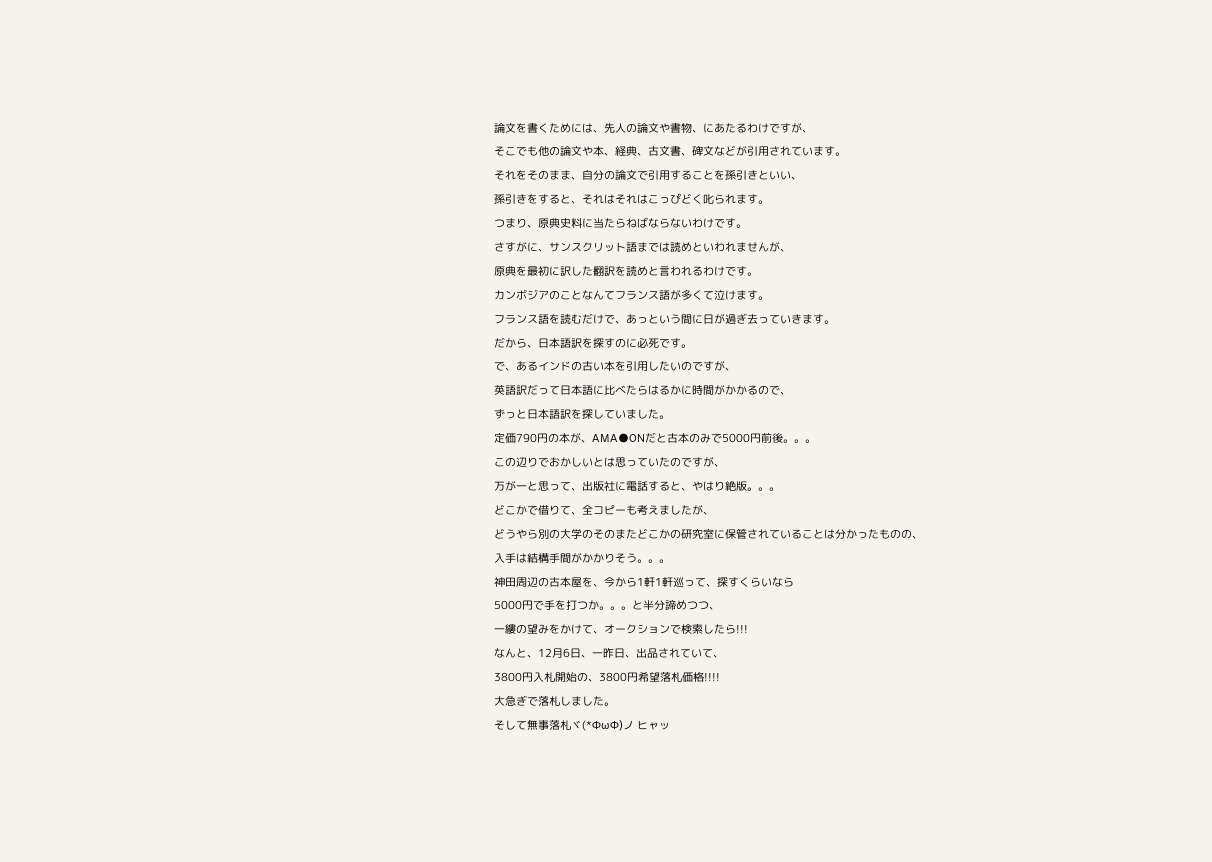論文を書くためには、先人の論文や書物、にあたるわけですが、
そこでも他の論文や本、経典、古文書、碑文などが引用されています。
それをそのまま、自分の論文で引用することを孫引きといい、
孫引きをすると、それはそれはこっぴどく叱られます。
つまり、原典史料に当たらねばならないわけです。
さすがに、サンスクリット語までは読めといわれませんが、
原典を最初に訳した翻訳を読めと言われるわけです。
カンボジアのことなんてフランス語が多くて泣けます。
フランス語を読むだけで、あっという間に日が過ぎ去っていきます。
だから、日本語訳を探すのに必死です。
で、あるインドの古い本を引用したいのですが、
英語訳だって日本語に比べたらはるかに時間がかかるので、
ずっと日本語訳を探していました。
定価790円の本が、AMA●ONだと古本のみで5000円前後。。。
この辺りでおかしいとは思っていたのですが、
万が一と思って、出版社に電話すると、やはり絶版。。。
どこかで借りて、全コピーも考えましたが、
どうやら別の大学のそのまたどこかの研究室に保管されていることは分かったものの、
入手は結構手間がかかりそう。。。
神田周辺の古本屋を、今から1軒1軒巡って、探すくらいなら
5000円で手を打つか。。。と半分諦めつつ、
一縷の望みをかけて、オークションで検索したら!!!
なんと、12月6日、一昨日、出品されていて、
3800円入札開始の、3800円希望落札価格!!!!
大急ぎで落札しました。
そして無事落札ヾ(*ΦωΦ)ノ ヒャッ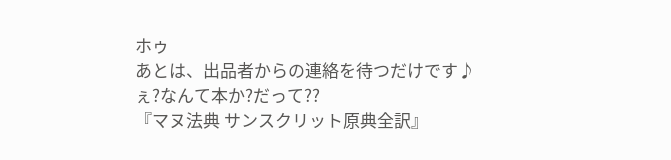ホゥ
あとは、出品者からの連絡を待つだけです♪
ぇ?なんて本か?だって??
『マヌ法典 サンスクリット原典全訳』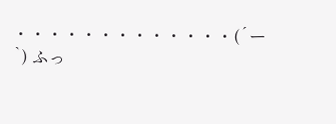・・・・・・・・・・・・・(´ー`) ふっ